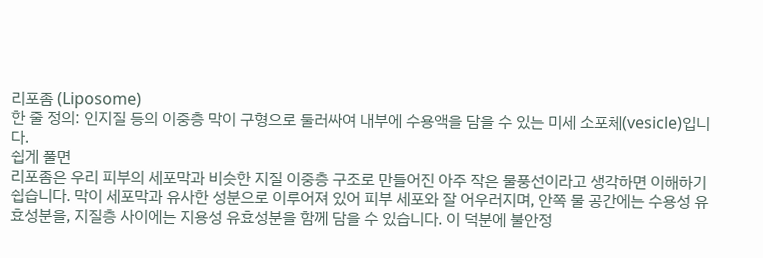리포좀 (Liposome)
한 줄 정의: 인지질 등의 이중층 막이 구형으로 둘러싸여 내부에 수용액을 담을 수 있는 미세 소포체(vesicle)입니다.
쉽게 풀면
리포좀은 우리 피부의 세포막과 비슷한 지질 이중층 구조로 만들어진 아주 작은 물풍선이라고 생각하면 이해하기 쉽습니다. 막이 세포막과 유사한 성분으로 이루어져 있어 피부 세포와 잘 어우러지며, 안쪽 물 공간에는 수용성 유효성분을, 지질층 사이에는 지용성 유효성분을 함께 담을 수 있습니다. 이 덕분에 불안정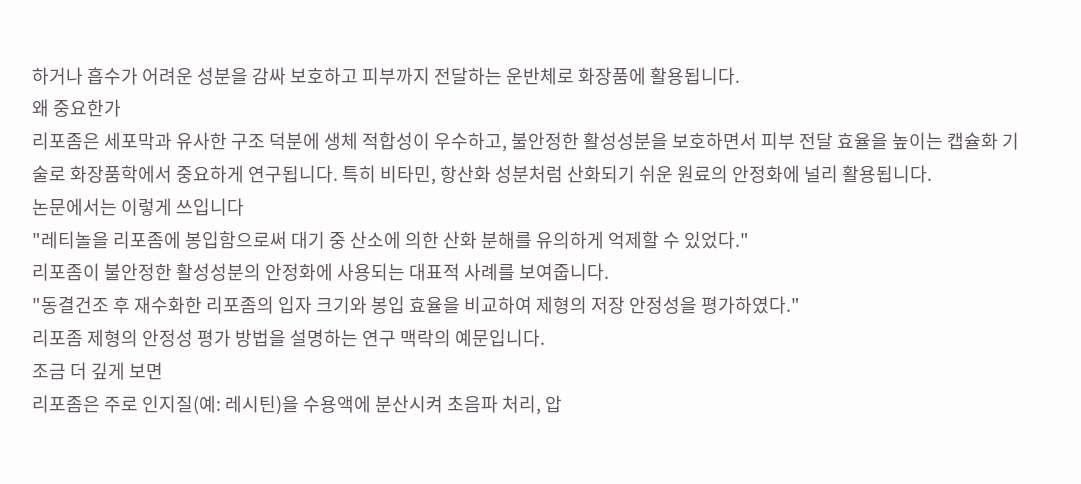하거나 흡수가 어려운 성분을 감싸 보호하고 피부까지 전달하는 운반체로 화장품에 활용됩니다.
왜 중요한가
리포좀은 세포막과 유사한 구조 덕분에 생체 적합성이 우수하고, 불안정한 활성성분을 보호하면서 피부 전달 효율을 높이는 캡슐화 기술로 화장품학에서 중요하게 연구됩니다. 특히 비타민, 항산화 성분처럼 산화되기 쉬운 원료의 안정화에 널리 활용됩니다.
논문에서는 이렇게 쓰입니다
"레티놀을 리포좀에 봉입함으로써 대기 중 산소에 의한 산화 분해를 유의하게 억제할 수 있었다."
리포좀이 불안정한 활성성분의 안정화에 사용되는 대표적 사례를 보여줍니다.
"동결건조 후 재수화한 리포좀의 입자 크기와 봉입 효율을 비교하여 제형의 저장 안정성을 평가하였다."
리포좀 제형의 안정성 평가 방법을 설명하는 연구 맥락의 예문입니다.
조금 더 깊게 보면
리포좀은 주로 인지질(예: 레시틴)을 수용액에 분산시켜 초음파 처리, 압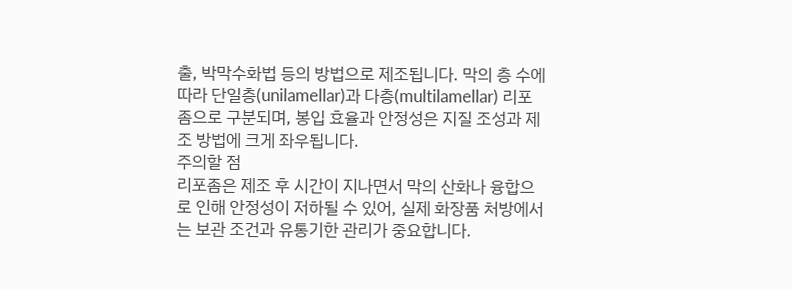출, 박막수화법 등의 방법으로 제조됩니다. 막의 층 수에 따라 단일층(unilamellar)과 다층(multilamellar) 리포좀으로 구분되며, 봉입 효율과 안정성은 지질 조성과 제조 방법에 크게 좌우됩니다.
주의할 점
리포좀은 제조 후 시간이 지나면서 막의 산화나 융합으로 인해 안정성이 저하될 수 있어, 실제 화장품 처방에서는 보관 조건과 유통기한 관리가 중요합니다.